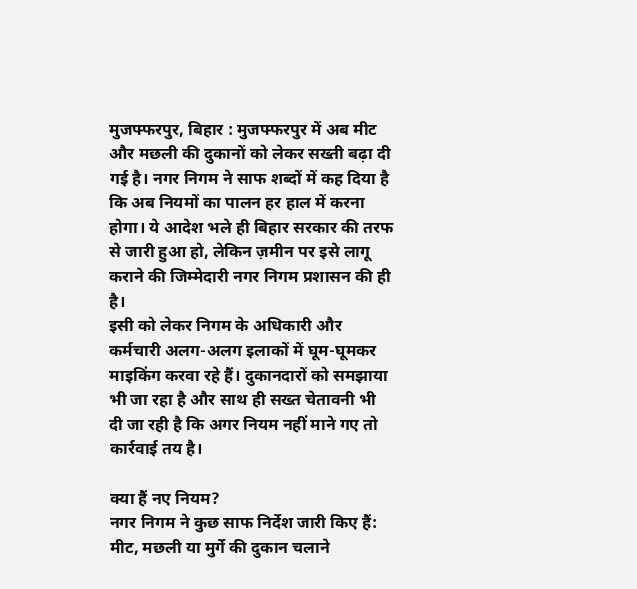मुजफ्फरपुर, बिहार : मुजफ्फरपुर में अब मीट और मछली की दुकानों को लेकर सख्ती बढ़ा दी गई है। नगर निगम ने साफ शब्दों में कह दिया है कि अब नियमों का पालन हर हाल में करना होगा। ये आदेश भले ही बिहार सरकार की तरफ से जारी हुआ हो, लेकिन ज़मीन पर इसे लागू कराने की जिम्मेदारी नगर निगम प्रशासन की ही है।
इसी को लेकर निगम के अधिकारी और कर्मचारी अलग-अलग इलाकों में घूम-घूमकर माइकिंग करवा रहे हैं। दुकानदारों को समझाया भी जा रहा है और साथ ही सख्त चेतावनी भी दी जा रही है कि अगर नियम नहीं माने गए तो कार्रवाई तय है।

क्या हैं नए नियम?
नगर निगम ने कुछ साफ निर्देश जारी किए हैं:
मीट, मछली या मुर्गे की दुकान चलाने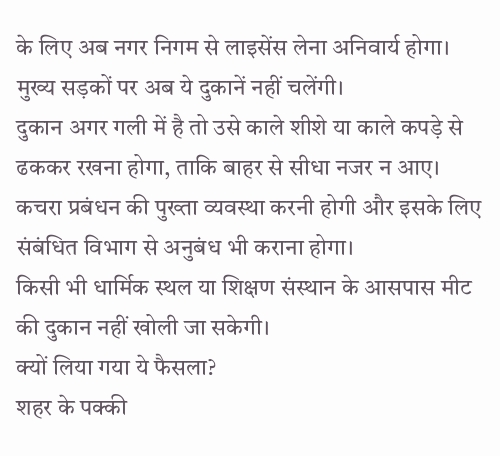के लिए अब नगर निगम से लाइसेंस लेना अनिवार्य होगा।
मुख्य सड़कों पर अब ये दुकानें नहीं चलेंगी।
दुकान अगर गली में है तो उसे काले शीशे या काले कपड़े से ढककर रखना होगा, ताकि बाहर से सीधा नजर न आए।
कचरा प्रबंधन की पुख्ता व्यवस्था करनी होगी और इसके लिए संबंधित विभाग से अनुबंध भी कराना होगा।
किसी भी धार्मिक स्थल या शिक्षण संस्थान के आसपास मीट की दुकान नहीं खोली जा सकेगी।
क्यों लिया गया ये फैसला?
शहर के पक्की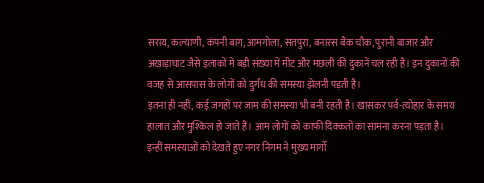सराय, कल्याणी, कंपनी बाग, आमगोला, सतपुरा, बनारस बैंक चौक, पुरानी बाजार और अखाड़ाघाट जैसे इलाकों में बड़ी संख्या में मीट और मछली की दुकानें चल रही हैं। इन दुकानों की वजह से आसपास के लोगों को दुर्गंध की समस्या झेलनी पड़ती है।
इतना ही नहीं, कई जगहों पर जाम की समस्या भी बनी रहती है। खासकर पर्व-त्योहार के समय हालात और मुश्किल हो जाते हैं। आम लोगों को काफी दिक्कतों का सामना करना पड़ता है।
इन्हीं समस्याओं को देखते हुए नगर निगम ने मुख्य मार्गों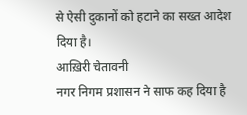से ऐसी दुकानों को हटाने का सख्त आदेश दिया है।
आख़िरी चेतावनी
नगर निगम प्रशासन ने साफ कह दिया है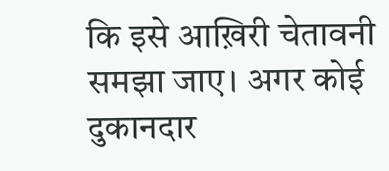कि इसे आख़िरी चेतावनी समझा जाए। अगर कोई दुकानदार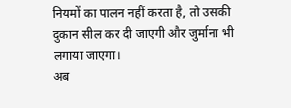नियमों का पालन नहीं करता है, तो उसकी दुकान सील कर दी जाएगी और जुर्माना भी लगाया जाएगा।
अब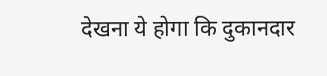देखना ये होगा कि दुकानदार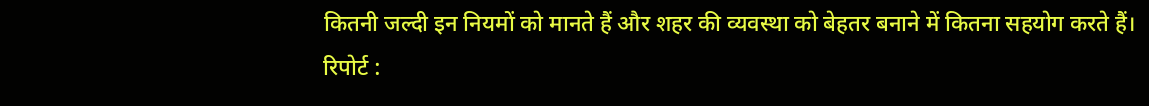कितनी जल्दी इन नियमों को मानते हैं और शहर की व्यवस्था को बेहतर बनाने में कितना सहयोग करते हैं।
रिपोर्ट :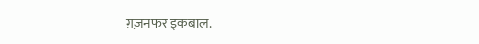ग़ज़नफर इकबाल.